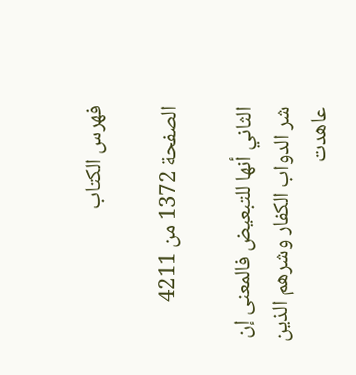فهرس الكتاب

الصفحة 1372 من 4211

الثاني أنها للتبعيض فالمعنى إن شر الدواب الكفار وشرهم الذين عاهدت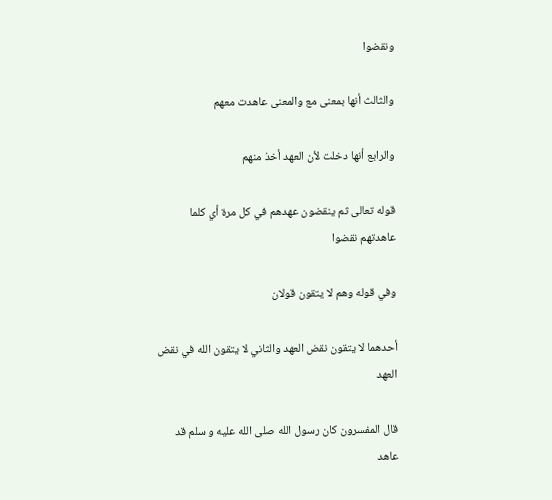ونقضوا

والثالث أنها بمعنى مع والمعنى عاهدت معهم

والرابع أنها دخلت لأن العهد أخذ منهم

قوله تعالى ثم ينقضون عهدهم في كل مرة أي كلما عاهدتهم نقضوا

وفي قوله وهم لا يتقون قولان

أحدهما لا يتقون نقض العهد والثاني لا يتقون الله في نقض العهد

قال المفسرون كان رسول الله صلى الله عليه و سلم قد عاهد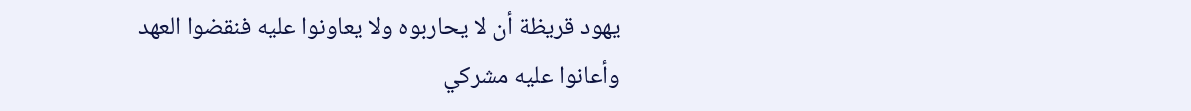يهود قريظة أن لا يحاربوه ولا يعاونوا عليه فنقضوا العهد وأعانوا عليه مشركي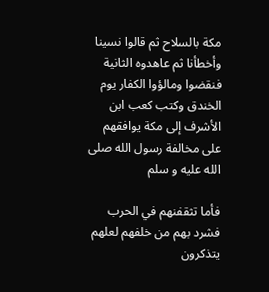مكة بالسلاح ثم قالوا نسينا وأخطأنا ثم عاهدوه الثانية فنقضوا ومالؤوا الكفار يوم الخندق وكتب كعب ابن الأشرف إلى مكة يوافقهم على مخالفة رسول الله صلى الله عليه و سلم

فأما تثقفنهم في الحرب فشرد بهم من خلفهم لعلهم يتذكرون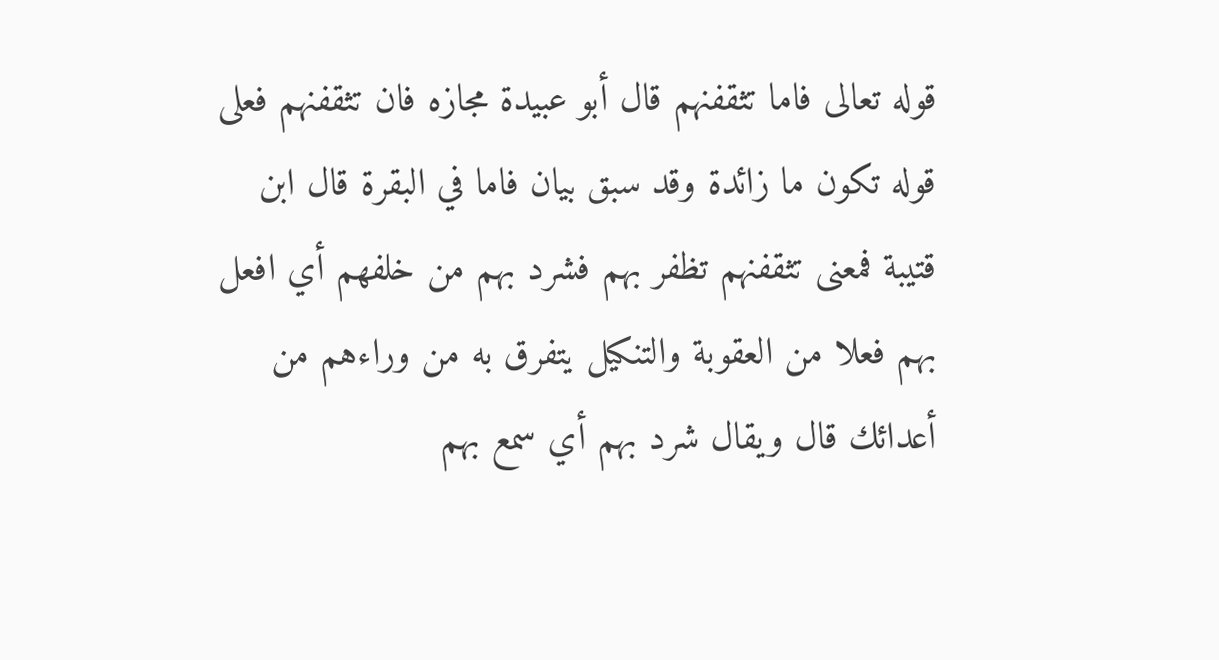قوله تعالى فاما تثقفنهم قال أبو عبيدة مجازه فان تثقفنهم فعلى قوله تكون ما زائدة وقد سبق بيان فاما في البقرة قال ابن قتيبة فمعنى تثقفنهم تظفر بهم فشرد بهم من خلفهم أي افعل بهم فعلا من العقوبة والتنكيل يتفرق به من وراءهم من أعدائك قال ويقال شرد بهم أي سمع بهم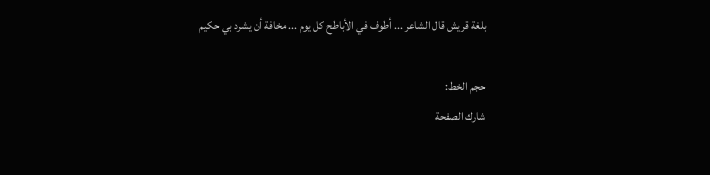بلغة قريش قال الشاعر ... أطوف في الأباطح كل يوم ... مخافة أن يشرد بي حكيم

حجم الخط:
شارك الصفحة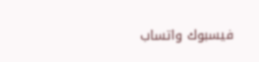فيسبوك واتساب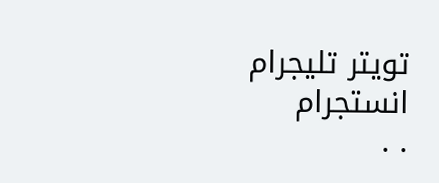تويتر تليجرام انستجرام
. .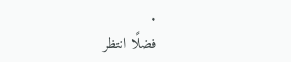.
فضلًا انتظر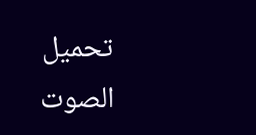تحميل الصوت